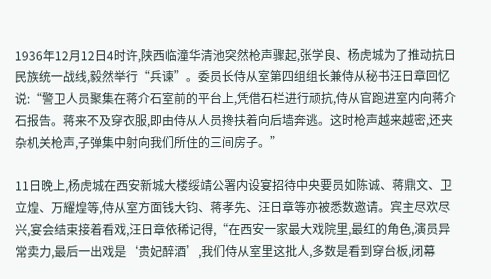1936年12月12日4时许,陕西临潼华清池突然枪声骤起,张学良、杨虎城为了推动抗日民族统一战线,毅然举行“兵谏”。委员长侍从室第四组组长兼侍从秘书汪日章回忆说:“警卫人员聚集在蒋介石室前的平台上,凭借石栏进行顽抗,侍从官跑进室内向蒋介石报告。蒋来不及穿衣服,即由侍从人员搀扶着向后墙奔逃。这时枪声越来越密,还夹杂机关枪声,子弹集中射向我们所住的三间房子。”

11日晚上,杨虎城在西安新城大楼绥靖公署内设宴招待中央要员如陈诚、蒋鼎文、卫立煌、万耀煌等,侍从室方面钱大钧、蒋孝先、汪日章等亦被悉数邀请。宾主尽欢尽兴,宴会结束接着看戏,汪日章依稀记得,“在西安一家最大戏院里,最红的角色,演员异常卖力,最后一出戏是‘贵妃醉酒’,我们侍从室里这批人,多数是看到穿台板,闭幕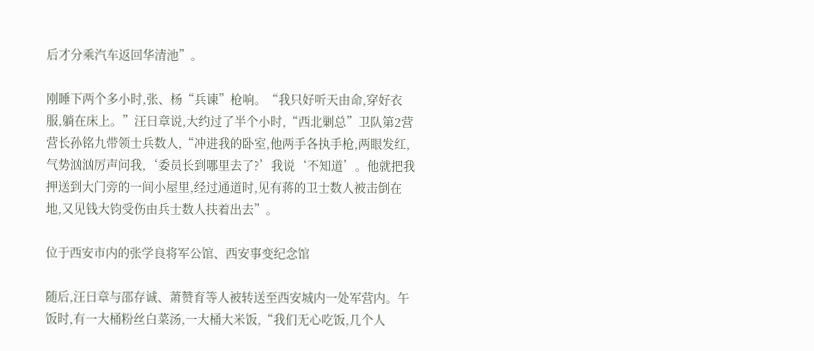后才分乘汽车返回华清池”。

刚睡下两个多小时,张、杨“兵谏”枪响。“我只好听天由命,穿好衣服,躺在床上。”汪日章说,大约过了半个小时,“西北剿总”卫队第2营营长孙铭九带领士兵数人,“冲进我的卧室,他两手各执手枪,两眼发红,气势汹汹厉声问我,‘委员长到哪里去了?’我说‘不知道’。他就把我押送到大门旁的一间小屋里,经过通道时,见有蒋的卫士数人被击倒在地,又见钱大钧受伤由兵士数人扶着出去”。

位于西安市内的张学良将军公馆、西安事变纪念馆

随后,汪日章与邵存诚、萧赞育等人被转送至西安城内一处军营内。午饭时,有一大桶粉丝白菜汤,一大桶大米饭,“我们无心吃饭,几个人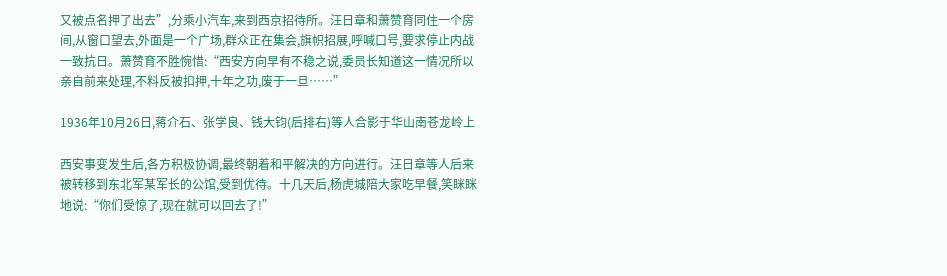又被点名押了出去”,分乘小汽车,来到西京招待所。汪日章和萧赞育同住一个房间,从窗口望去,外面是一个广场,群众正在集会,旗帜招展,呼喊口号,要求停止内战一致抗日。萧赞育不胜惋惜:“西安方向早有不稳之说,委员长知道这一情况所以亲自前来处理,不料反被扣押,十年之功,废于一旦……”

1936年10月26日,蒋介石、张学良、钱大钧(后排右)等人合影于华山南苍龙岭上

西安事变发生后,各方积极协调,最终朝着和平解决的方向进行。汪日章等人后来被转移到东北军某军长的公馆,受到优待。十几天后,杨虎城陪大家吃早餐,笑眯眯地说:“你们受惊了,现在就可以回去了!”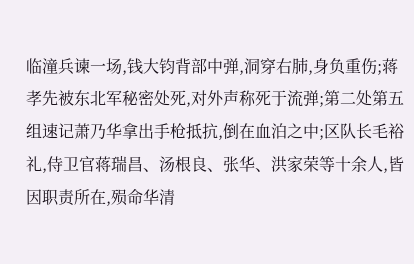临潼兵谏一场,钱大钧背部中弹,洞穿右肺,身负重伤;蒋孝先被东北军秘密处死,对外声称死于流弹;第二处第五组速记萧乃华拿出手枪抵抗,倒在血泊之中;区队长毛裕礼,侍卫官蒋瑞昌、汤根良、张华、洪家荣等十余人,皆因职责所在,殒命华清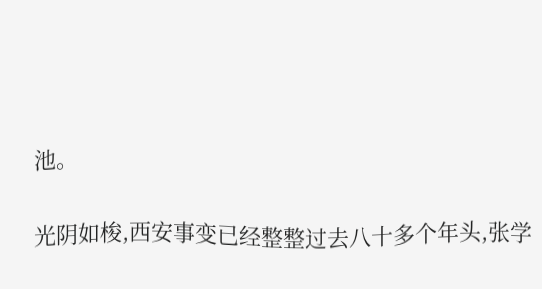池。

光阴如梭,西安事变已经整整过去八十多个年头,张学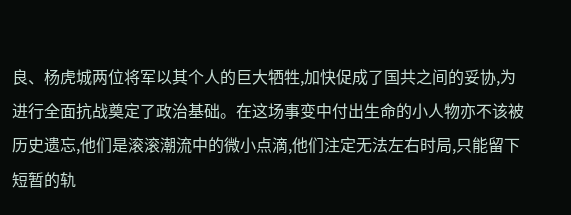良、杨虎城两位将军以其个人的巨大牺牲,加快促成了国共之间的妥协,为进行全面抗战奠定了政治基础。在这场事变中付出生命的小人物亦不该被历史遗忘,他们是滚滚潮流中的微小点滴,他们注定无法左右时局,只能留下短暂的轨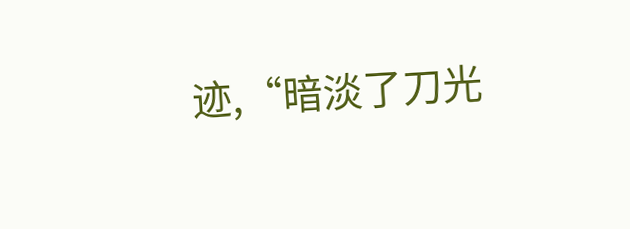迹,“暗淡了刀光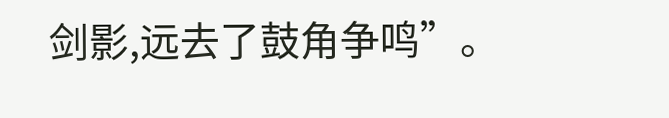剑影,远去了鼓角争鸣”。